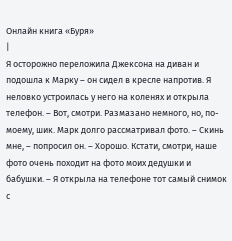Онлайн книга «Буря»
|
Я осторожно переложила Джексона на диван и подошла к Марку – он сидел в кресле напротив. Я неловко устроилась у него на коленях и открыла телефон. – Вот, смотри. Размазано немного, но, по-моему, шик. Марк долго рассматривал фото. – Скинь мне, – попросил он. – Хорошо. Кстати, смотри, наше фото очень походит на фото моих дедушки и бабушки. – Я открыла на телефоне тот самый снимок с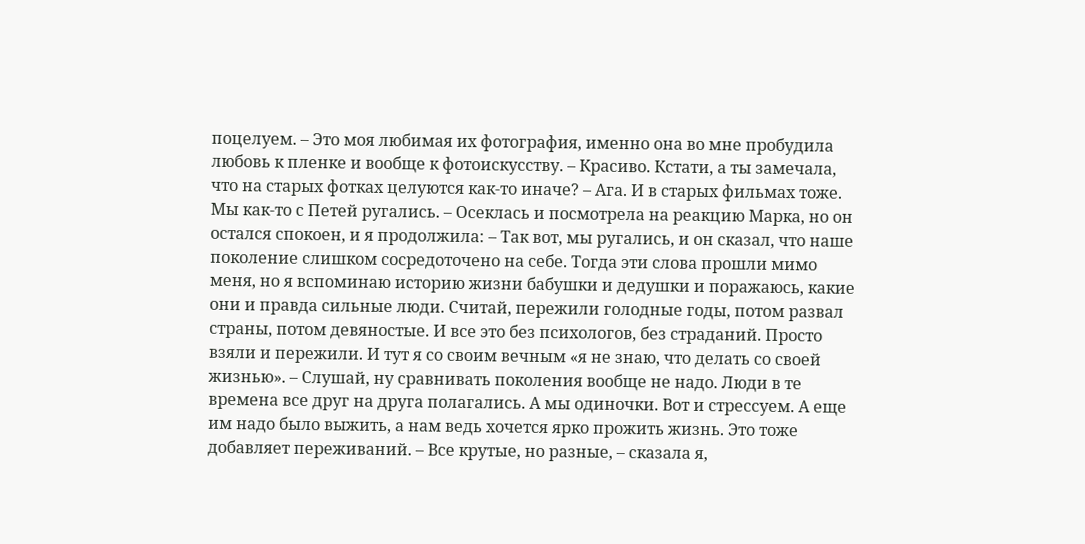поцелуем. – Это моя любимая их фотография, именно она во мне пробудила любовь к пленке и вообще к фотоискусству. – Красиво. Кстати, а ты замечала, что на старых фотках целуются как-то иначе? – Ага. И в старых фильмах тоже. Мы как-то с Петей ругались. – Осеклась и посмотрела на реакцию Марка, но он остался спокоен, и я продолжила: – Так вот, мы ругались, и он сказал, что наше поколение слишком сосредоточено на себе. Тогда эти слова прошли мимо меня, но я вспоминаю историю жизни бабушки и дедушки и поражаюсь, какие они и правда сильные люди. Считай, пережили голодные годы, потом развал страны, потом девяностые. И все это без психологов, без страданий. Просто взяли и пережили. И тут я со своим вечным «я не знаю, что делать со своей жизнью». – Слушай, ну сравнивать поколения вообще не надо. Люди в те времена все друг на друга полагались. А мы одиночки. Вот и стрессуем. А еще им надо было выжить, а нам ведь хочется ярко прожить жизнь. Это тоже добавляет переживаний. – Все крутые, но разные, – сказала я,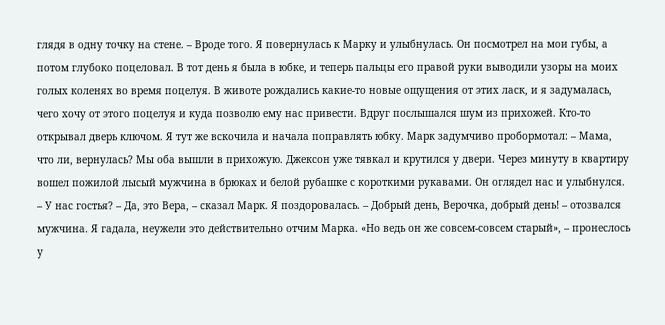глядя в одну точку на стене. – Вроде того. Я повернулась к Марку и улыбнулась. Он посмотрел на мои губы, а потом глубоко поцеловал. В тот день я была в юбке, и теперь пальцы его правой руки выводили узоры на моих голых коленях во время поцелуя. В животе рождались какие-то новые ощущения от этих ласк, и я задумалась, чего хочу от этого поцелуя и куда позволю ему нас привести. Вдруг послышался шум из прихожей. Кто-то открывал дверь ключом. Я тут же вскочила и начала поправлять юбку. Марк задумчиво пробормотал: – Мама, что ли, вернулась? Мы оба вышли в прихожую. Джексон уже тявкал и крутился у двери. Через минуту в квартиру вошел пожилой лысый мужчина в брюках и белой рубашке с короткими рукавами. Он оглядел нас и улыбнулся. – У нас гостья? – Да, это Вера, – сказал Марк. Я поздоровалась. – Добрый день, Верочка, добрый день! – отозвался мужчина. Я гадала, неужели это действительно отчим Марка. «Но ведь он же совсем-совсем старый», – пронеслось у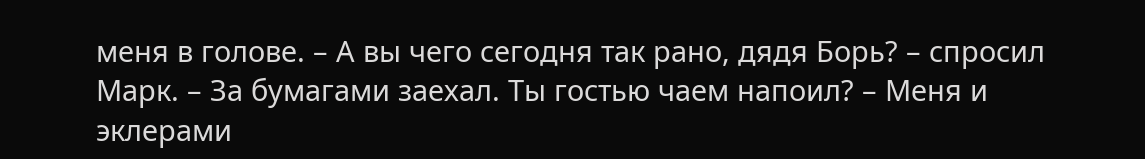меня в голове. – А вы чего сегодня так рано, дядя Борь? – спросил Марк. – За бумагами заехал. Ты гостью чаем напоил? – Меня и эклерами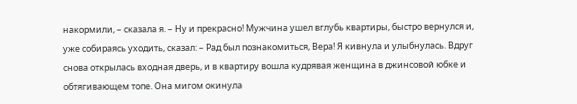накормили, – сказала я. – Ну и прекрасно! Мужчина ушел вглубь квартиры, быстро вернулся и, уже собираясь уходить, сказал: – Рад был познакомиться, Вера! Я кивнула и улыбнулась. Вдруг снова открылась входная дверь, и в квартиру вошла кудрявая женщина в джинсовой юбке и обтягивающем топе. Она мигом окинула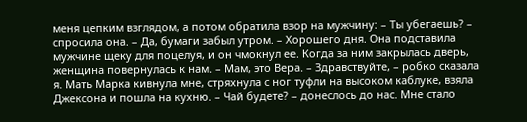меня цепким взглядом, а потом обратила взор на мужчину: – Ты убегаешь? – спросила она. – Да, бумаги забыл утром. – Хорошего дня. Она подставила мужчине щеку для поцелуя, и он чмокнул ее. Когда за ним закрылась дверь, женщина повернулась к нам. – Мам, это Вера. – Здравствуйте, – робко сказала я. Мать Марка кивнула мне, стряхнула с ног туфли на высоком каблуке, взяла Джексона и пошла на кухню. – Чай будете? – донеслось до нас. Мне стало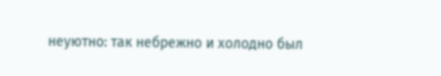неуютно: так небрежно и холодно был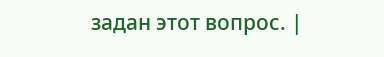задан этот вопрос. |